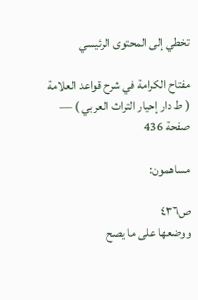تخطي إلى المحتوى الرئيسي

مفتاح الكرامة في شرح قواعد العلامة ( ط دار إحيار التراث العربي ) — صفحة 436

مساهمون:

ص٤٣٦
ووضعها على ما يصح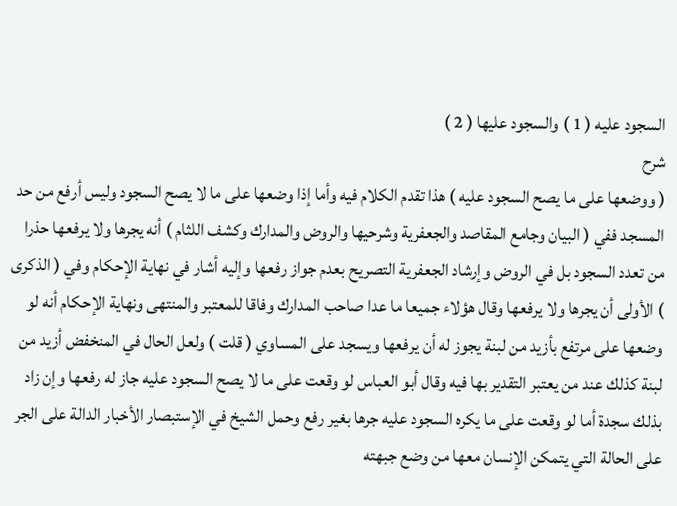السجود عليه ( 1 ) والسجود عليها ( 2 )
شرح
( ووضعها على ما يصح السجود عليه ) هذا تقدم الكلام فيه وأما إذا وضعها على ما لا يصح السجود وليس أرفع من حد المسجد ففي ( البيان وجامع المقاصد والجعفرية وشرحيها والروض والمدارك وكشف اللثام ) أنه يجرها ولا يرفعها حذرا من تعدد السجود بل في الروض وإرشاد الجعفرية التصريح بعدم جواز رفعها وإليه أشار في نهاية الإحكام وفي ( الذكرى ) الأولى أن يجرها ولا يرفعها وقال هؤلاء جميعا ما عدا صاحب المدارك وفاقا للمعتبر والمنتهى ونهاية الإحكام أنه لو وضعها على مرتفع بأزيد من لبنة يجوز له أن يرفعها ويسجد على المساوي ( قلت ) ولعل الحال في المنخفض أزيد من لبنة كذلك عند من يعتبر التقدير بها فيه وقال أبو العباس لو وقعت على ما لا يصح السجود عليه جاز له رفعها وإن زاد بذلك سجدة أما لو وقعت على ما يكره السجود عليه جرها بغير رفع وحمل الشيخ في الإستبصار الأخبار الدالة على الجر على الحالة التي يتمكن الإنسان معها من وضع جبهته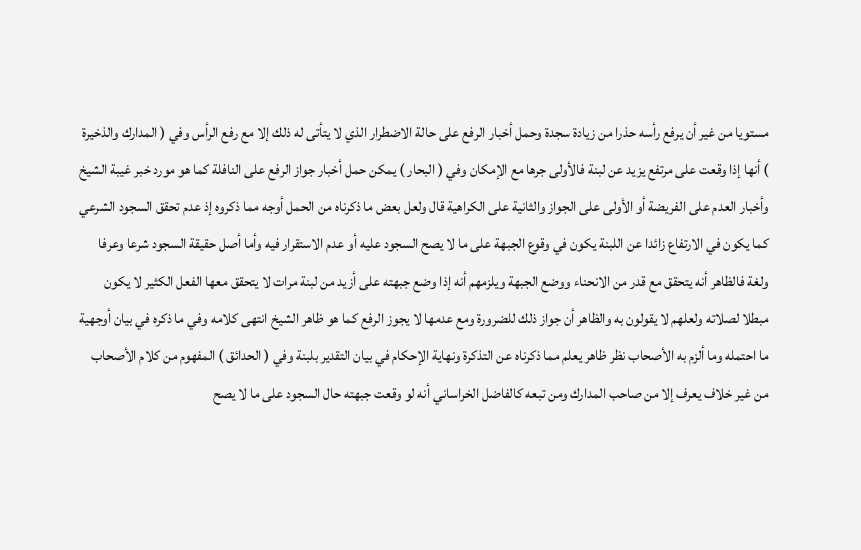مستويا من غير أن يرفع رأسه حذرا من زيادة سجدة وحمل أخبار الرفع على حالة الاضطرار الذي لا يتأتى له ذلك إلا مع رفع الرأس وفي ( المدارك والذخيرة ) أنها إذا وقعت على مرتفع يزيد عن لبنة فالأولى جرها مع الإمكان وفي ( البحار ) يمكن حمل أخبار جواز الرفع على النافلة كما هو مورد خبر غيبة الشيخ وأخبار العدم على الفريضة أو الأولى على الجواز والثانية على الكراهية قال ولعل بعض ما ذكرناه من الحمل أوجه مما ذكروه إذ عدم تحقق السجود الشرعي كما يكون في الارتفاع زائدا عن اللبنة يكون في وقوع الجبهة على ما لا يصح السجود عليه أو عدم الاستقرار فيه وأما أصل حقيقة السجود شرعا وعرفا ولغة فالظاهر أنه يتحقق مع قدر من الانحناء ووضع الجبهة ويلزمهم أنه إذا وضع جبهته على أزيد من لبنة مرات لا يتحقق معها الفعل الكثير لا يكون مبطلا لصلاته ولعلهم لا يقولون به والظاهر أن جواز ذلك للضرورة ومع عدمها لا يجوز الرفع كما هو ظاهر الشيخ انتهى كلامه وفي ما ذكره في بيان أوجهية ما احتمله وما ألزم به الأصحاب نظر ظاهر يعلم مما ذكرناه عن التذكرة ونهاية الإحكام في بيان التقدير بلبنة وفي ( الحدائق ) المفهوم من كلام الأصحاب من غير خلاف يعرف إلا من صاحب المدارك ومن تبعه كالفاضل الخراساني أنه لو وقعت جبهته حال السجود على ما لا يصح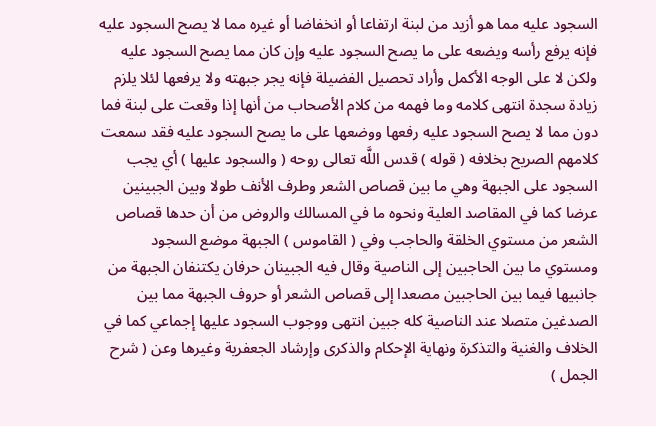السجود عليه مما هو أزيد من لبنة ارتفاعا أو انخفاضا أو غيره مما لا يصح السجود عليه فإنه يرفع رأسه ويضعه على ما يصح السجود عليه وإن كان مما يصح السجود عليه ولكن لا على الوجه الأكمل وأراد تحصيل الفضيلة فإنه يجر جبهته ولا يرفعها لئلا يلزم زيادة سجدة انتهى كلامه وما فهمه من كلام الأصحاب من أنها إذا وقعت على لبنة فما دون مما لا يصح السجود عليه رفعها ووضعها على ما يصح السجود عليه فقد سمعت كلامهم الصريح بخلافه ( قوله ) قدس اللَّه تعالى روحه ( والسجود عليها ) أي يجب السجود على الجبهة وهي ما بين قصاص الشعر وطرف الأنف طولا وبين الجبينين عرضا كما في المقاصد العلية ونحوه ما في المسالك والروض من أن حدها قصاص الشعر من مستوي الخلقة والحاجب وفي ( القاموس ) الجبهة موضع السجود ومستوي ما بين الحاجبين إلى الناصية وقال فيه الجبينان حرفان يكتنفان الجبهة من جانبيها فيما بين الحاجبين مصعدا إلى قصاص الشعر أو حروف الجبهة مما بين الصدغين متصلا عند الناصية كله جبين انتهى ووجوب السجود عليها إجماعي كما في الخلاف والغنية والتذكرة ونهاية الإحكام والذكرى وإرشاد الجعفرية وغيرها وعن ( شرح الجمل )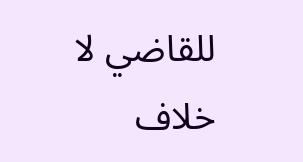للقاضي لا خلاف